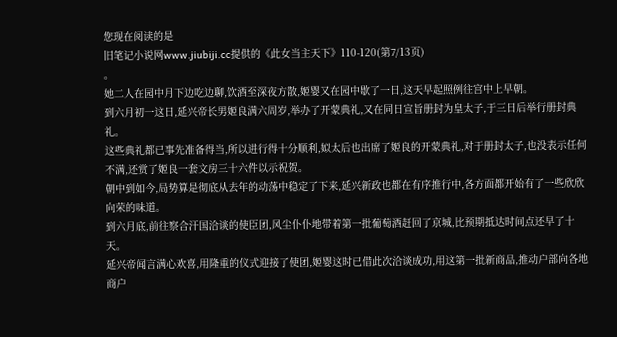您现在阅读的是
旧笔记小说网www.jiubiji.cc提供的《此女当主天下》110-120(第7/13页)
。
她二人在园中月下边吃边聊,饮酒至深夜方散,姬婴又在园中歇了一日,这天早起照例往宫中上早朝。
到六月初一这日,延兴帝长男姬良满六周岁,举办了开蒙典礼,又在同日宣旨册封为皇太子,于三日后举行册封典礼。
这些典礼都已事先准备得当,所以进行得十分顺利,姒太后也出席了姬良的开蒙典礼,对于册封太子,也没表示任何不满,还赏了姬良一套文房三十六件以示祝贺。
朝中到如今,局势算是彻底从去年的动荡中稳定了下来,延兴新政也都在有序推行中,各方面都开始有了一些欣欣向荣的味道。
到六月底,前往察合汗国洽谈的使臣团,风尘仆仆地带着第一批葡萄酒赶回了京城,比预期抵达时间点还早了十天。
延兴帝闻言满心欢喜,用隆重的仪式迎接了使团,姬婴这时已借此次洽谈成功,用这第一批新商品,推动户部向各地商户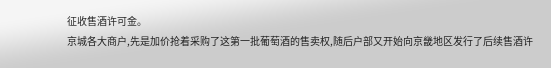征收售酒许可金。
京城各大商户,先是加价抢着采购了这第一批葡萄酒的售卖权,随后户部又开始向京畿地区发行了后续售酒许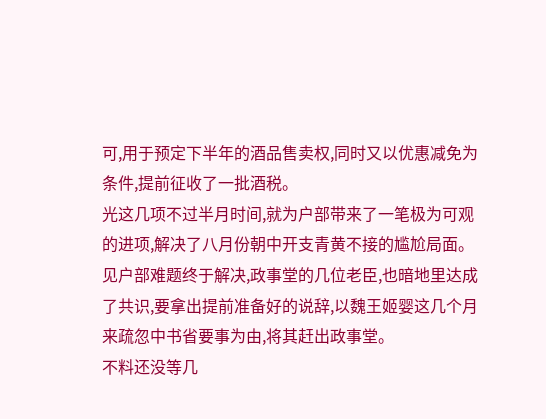可,用于预定下半年的酒品售卖权,同时又以优惠减免为条件,提前征收了一批酒税。
光这几项不过半月时间,就为户部带来了一笔极为可观的进项,解决了八月份朝中开支青黄不接的尴尬局面。
见户部难题终于解决,政事堂的几位老臣,也暗地里达成了共识,要拿出提前准备好的说辞,以魏王姬婴这几个月来疏忽中书省要事为由,将其赶出政事堂。
不料还没等几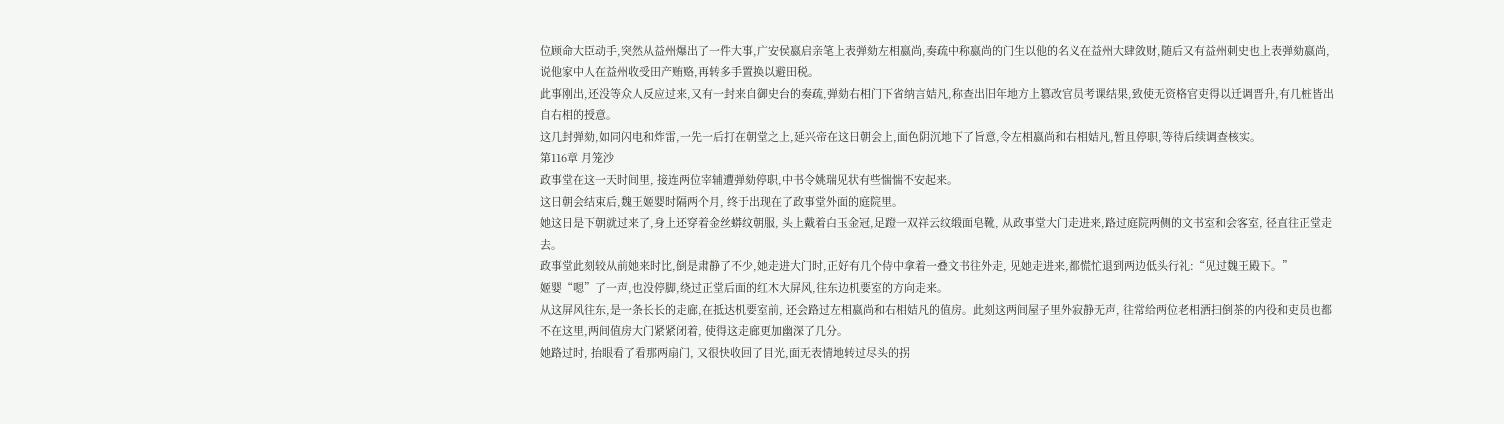位顾命大臣动手,突然从益州爆出了一件大事,广安侯嬴启亲笔上表弹劾左相嬴尚,奏疏中称嬴尚的门生以他的名义在益州大肆敛财,随后又有益州刺史也上表弹劾嬴尚,说他家中人在益州收受田产贿赂,再转多手置换以避田税。
此事刚出,还没等众人反应过来,又有一封来自御史台的奏疏,弹劾右相门下省纳言姞凡,称查出旧年地方上篡改官员考课结果,致使无资格官吏得以迁调晋升,有几桩皆出自右相的授意。
这几封弹劾,如同闪电和炸雷,一先一后打在朝堂之上,延兴帝在这日朝会上,面色阴沉地下了旨意,令左相嬴尚和右相姞凡,暂且停职,等待后续调查核实。
第116章 月笼沙
政事堂在这一天时间里, 接连两位宰辅遭弹劾停职,中书令姚瑞见状有些惴惴不安起来。
这日朝会结束后,魏王姬婴时隔两个月, 终于出现在了政事堂外面的庭院里。
她这日是下朝就过来了,身上还穿着金丝蟒纹朝服, 头上戴着白玉金冠,足蹬一双祥云纹缎面皂靴, 从政事堂大门走进来,路过庭院两侧的文书室和会客室, 径直往正堂走去。
政事堂此刻较从前她来时比,倒是肃静了不少,她走进大门时,正好有几个侍中拿着一叠文书往外走, 见她走进来,都慌忙退到两边低头行礼:“见过魏王殿下。”
姬婴“嗯”了一声,也没停脚,绕过正堂后面的红木大屏风,往东边机要室的方向走来。
从这屏风往东,是一条长长的走廊,在抵达机要室前, 还会路过左相嬴尚和右相姞凡的值房。此刻这两间屋子里外寂静无声, 往常给两位老相洒扫倒茶的内役和吏员也都不在这里,两间值房大门紧紧闭着, 使得这走廊更加幽深了几分。
她路过时, 抬眼看了看那两扇门, 又很快收回了目光,面无表情地转过尽头的拐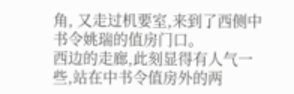角, 又走过机要室,来到了西侧中书令姚瑞的值房门口。
西边的走廊,此刻显得有人气一些,站在中书令值房外的两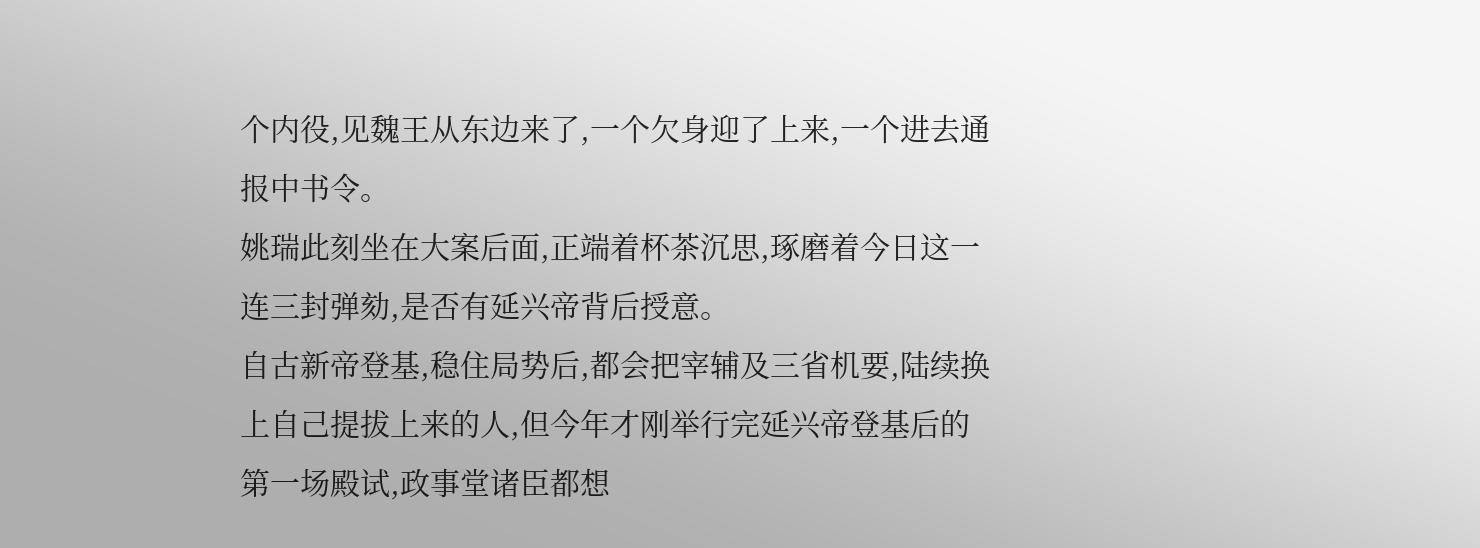个内役,见魏王从东边来了,一个欠身迎了上来,一个进去通报中书令。
姚瑞此刻坐在大案后面,正端着杯茶沉思,琢磨着今日这一连三封弹劾,是否有延兴帝背后授意。
自古新帝登基,稳住局势后,都会把宰辅及三省机要,陆续换上自己提拔上来的人,但今年才刚举行完延兴帝登基后的第一场殿试,政事堂诸臣都想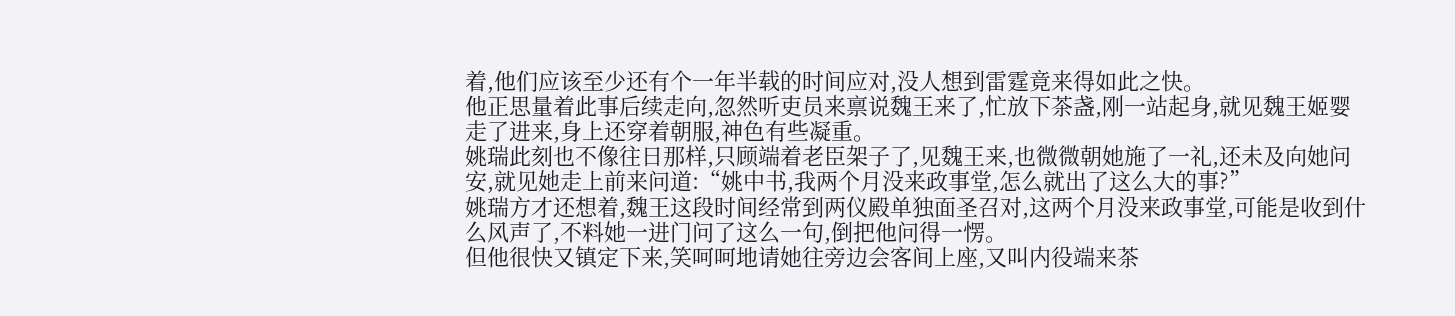着,他们应该至少还有个一年半载的时间应对,没人想到雷霆竟来得如此之快。
他正思量着此事后续走向,忽然听吏员来禀说魏王来了,忙放下茶盏,刚一站起身,就见魏王姬婴走了进来,身上还穿着朝服,神色有些凝重。
姚瑞此刻也不像往日那样,只顾端着老臣架子了,见魏王来,也微微朝她施了一礼,还未及向她问安,就见她走上前来问道:“姚中书,我两个月没来政事堂,怎么就出了这么大的事?”
姚瑞方才还想着,魏王这段时间经常到两仪殿单独面圣召对,这两个月没来政事堂,可能是收到什么风声了,不料她一进门问了这么一句,倒把他问得一愣。
但他很快又镇定下来,笑呵呵地请她往旁边会客间上座,又叫内役端来茶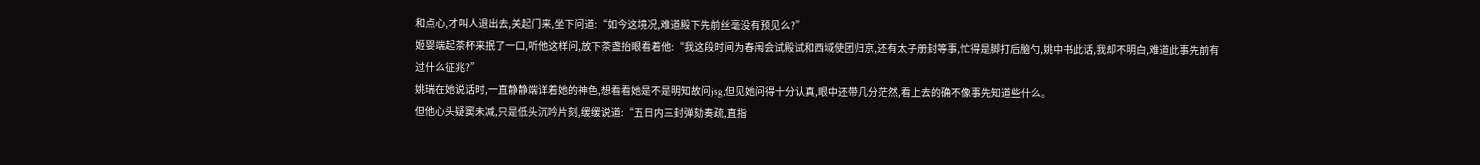和点心,才叫人退出去,关起门来,坐下问道:“如今这境况,难道殿下先前丝毫没有预见么?”
姬婴端起茶杯来抿了一口,听他这样问,放下茶盏抬眼看着他:“我这段时间为春闱会试殿试和西域使团归京,还有太子册封等事,忙得是脚打后脑勺,姚中书此话,我却不明白,难道此事先前有过什么征兆?”
姚瑞在她说话时,一直静静端详着她的神色,想看看她是不是明知故问jsg,但见她问得十分认真,眼中还带几分茫然,看上去的确不像事先知道些什么。
但他心头疑窦未减,只是低头沉吟片刻,缓缓说道:“五日内三封弹劾奏疏,直指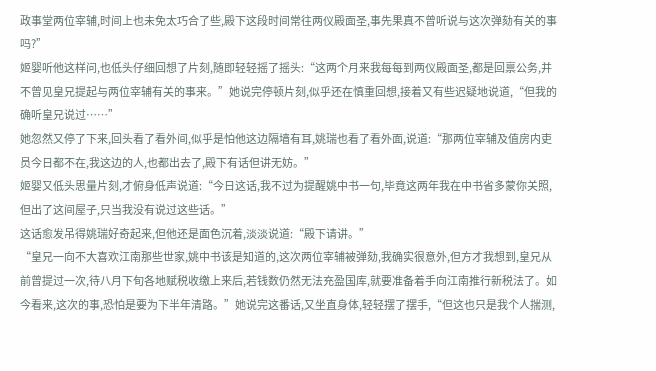政事堂两位宰辅,时间上也未免太巧合了些,殿下这段时间常往两仪殿面圣,事先果真不曾听说与这次弹劾有关的事吗?”
姬婴听他这样问,也低头仔细回想了片刻,随即轻轻摇了摇头:“这两个月来我每每到两仪殿面圣,都是回禀公务,并不曾见皇兄提起与两位宰辅有关的事来。”她说完停顿片刻,似乎还在慎重回想,接着又有些迟疑地说道,“但我的确听皇兄说过……”
她忽然又停了下来,回头看了看外间,似乎是怕他这边隔墙有耳,姚瑞也看了看外面,说道:“那两位宰辅及值房内吏员今日都不在,我这边的人,也都出去了,殿下有话但讲无妨。”
姬婴又低头思量片刻,才俯身低声说道:“今日这话,我不过为提醒姚中书一句,毕竟这两年我在中书省多蒙你关照,但出了这间屋子,只当我没有说过这些话。”
这话愈发吊得姚瑞好奇起来,但他还是面色沉着,淡淡说道:“殿下请讲。”
“皇兄一向不大喜欢江南那些世家,姚中书该是知道的,这次两位宰辅被弹劾,我确实很意外,但方才我想到,皇兄从前曾提过一次,待八月下旬各地赋税收缴上来后,若钱数仍然无法充盈国库,就要准备着手向江南推行新税法了。如今看来,这次的事,恐怕是要为下半年清路。”她说完这番话,又坐直身体,轻轻摆了摆手,“但这也只是我个人揣测,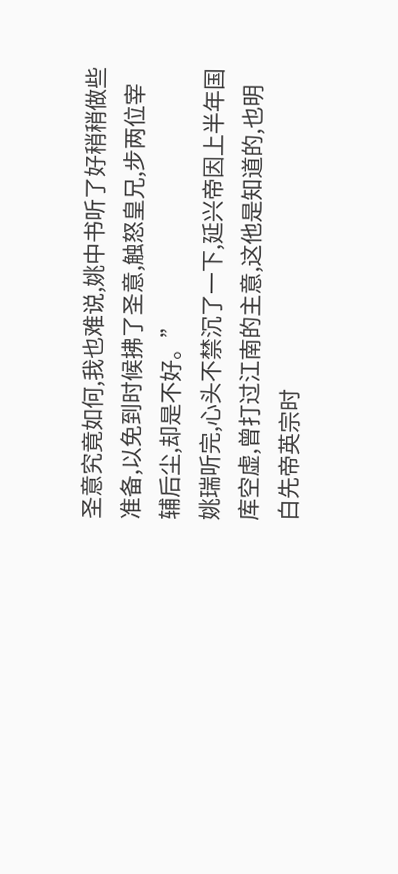圣意究竟如何,我也难说,姚中书听了好稍稍做些准备,以免到时候拂了圣意,触怒皇兄,步两位宰辅后尘,却是不好。”
姚瑞听完,心头不禁沉了一下,延兴帝因上半年国库空虚,曾打过江南的主意,这他是知道的,也明白先帝英宗时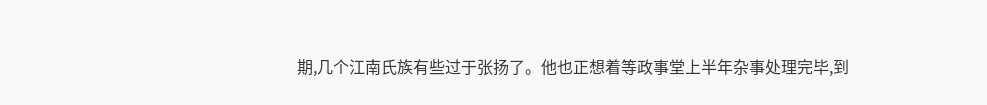期,几个江南氏族有些过于张扬了。他也正想着等政事堂上半年杂事处理完毕,到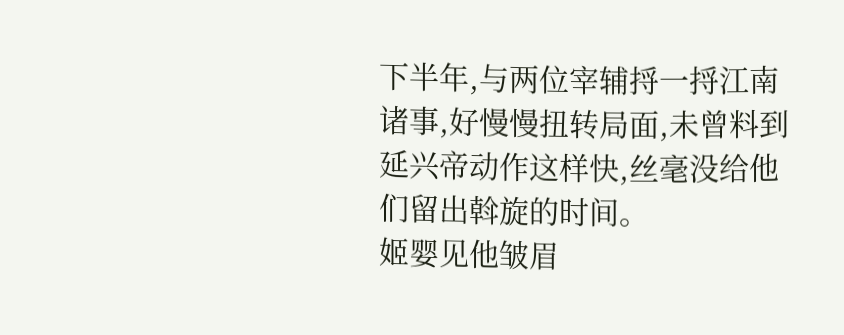下半年,与两位宰辅捋一捋江南诸事,好慢慢扭转局面,未曾料到延兴帝动作这样快,丝毫没给他们留出斡旋的时间。
姬婴见他皱眉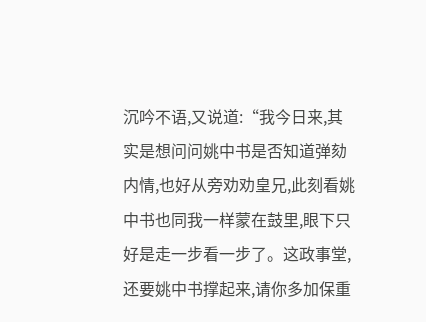沉吟不语,又说道:“我今日来,其实是想问问姚中书是否知道弹劾内情,也好从旁劝劝皇兄,此刻看姚中书也同我一样蒙在鼓里,眼下只好是走一步看一步了。这政事堂,还要姚中书撑起来,请你多加保重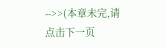-->>(本章未完,请点击下一页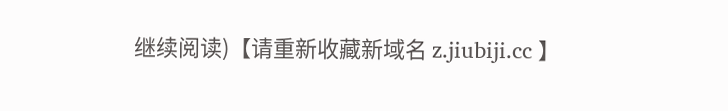继续阅读)【请重新收藏新域名 z.jiubiji.cc 】